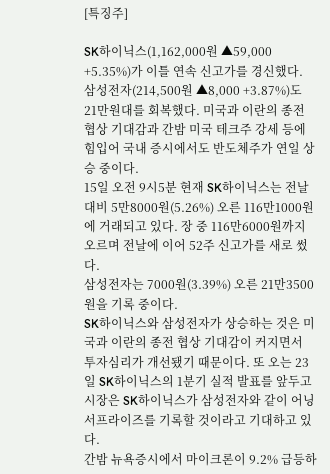[특징주]

SK하이닉스(1,162,000원 ▲59,000 +5.35%)가 이틀 연속 신고가를 경신했다. 삼성전자(214,500원 ▲8,000 +3.87%)도 21만원대를 회복했다. 미국과 이란의 종전 협상 기대감과 간밤 미국 테크주 강세 등에 힘입어 국내 증시에서도 반도체주가 연일 상승 중이다.
15일 오전 9시5분 현재 SK하이닉스는 전날 대비 5만8000원(5.26%) 오른 116만1000원에 거래되고 있다. 장 중 116만6000원까지 오르며 전날에 이어 52주 신고가를 새로 썼다.
삼성전자는 7000원(3.39%) 오른 21만3500원을 기록 중이다.
SK하이닉스와 삼성전자가 상승하는 것은 미국과 이란의 종전 협상 기대감이 커지면서 투자심리가 개선됐기 때문이다. 또 오는 23일 SK하이닉스의 1분기 실적 발표를 앞두고 시장은 SK하이닉스가 삼성전자와 같이 어닝 서프라이즈를 기록할 것이라고 기대하고 있다.
간밤 뉴욕증시에서 마이크론이 9.2% 급등하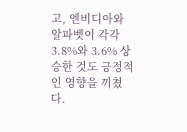고, 엔비디아와 알파벳이 각각 3.8%와 3.6% 상승한 것도 긍정적인 영향을 끼쳤다.